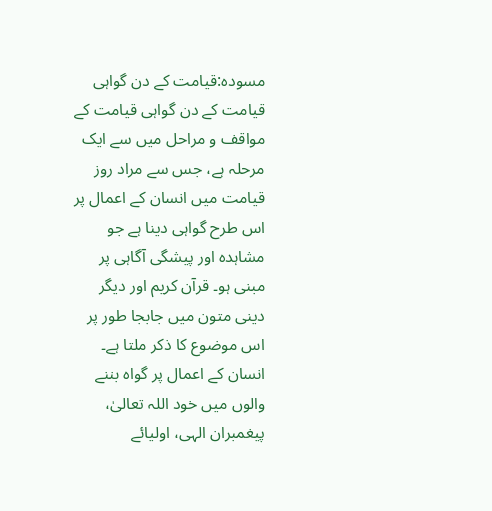مسودہ:قیامت کے دن گواہی
قیامت کے دن گواہی قیامت کے مواقف و مراحل میں سے ایک مرحلہ ہے، جس سے مراد روز قیامت میں انسان کے اعمال پر اس طرح گواہی دینا ہے جو مشاہدہ اور پیشگی آگاہی پر مبنی ہو۔ قرآن کریم اور دیگر دینی متون میں جابجا طور پر اس موضوع کا ذکر ملتا ہے۔
انسان کے اعمال پر گواہ بننے والوں میں خود اللہ تعالیٰ، پیغمبران الہی، اولیائے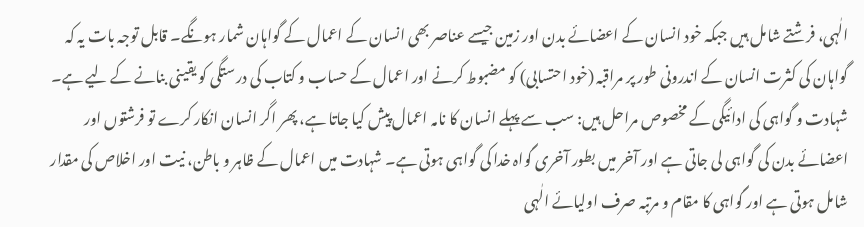الٰہی، فرشتے شامل ہیں جبکہ خود انسان کے اعضائے بدن اور زمین جیسے عناصر بھی انسان کے اعمال کے گواہان شمار ہونگے۔ قابل توجہ بات یہ کہ گواہان کی کثرت انسان کے اندرونی طور پر مراقبہ (خود احتسابی) کو مضبوط کرنے اور اعمال کے حساب و کتاب کی درستگی کو یقینی بنانے کے لیے ہے۔
شہادت و گواہی کی ادائیگی کے مخصوص مراحل ہیں: سب سے پہلے انسان کا نامہ اعمال پیش کیا جاتا ہے، پھر اگر انسان انکار کرے تو فرشتوں اور اعضائے بدن کی گواہی لی جاتی ہے اور آخر میں بطور آخری گواہ خدا کی گواہی ہوتی ہے۔ شہادت میں اعمال کے ظاہر و باطن، نیت اور اخلاص کی مقدار شامل ہوتی ہے اور گواہی کا مقام و مرتبہ صرف اولیائے الٰہی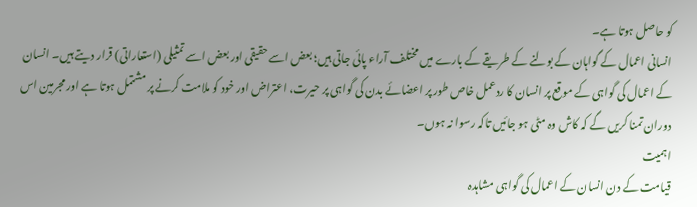کو حاصل ہوتا ہے۔
انسانی اعمال کے گواہان کے بولنے کے طریقے کے بارے میں مختلف آراء پائی جاتی ہیں؛ بعض اسے حقیقی اور بعض اسے تمثیلی (استعاراتی) قرار دیتے ہیں۔ انسان کے اعمال کی گواہی کے موقع پر انسان کا ردعمل خاص طور پر اعضائے بدن کی گواہی پر حیرت، اعتراض اور خود کو ملامت کرنے پر مشتمل ہوتا ہے اور مجرمین اس دوران تمنا کریں گے کہ کاش وہ مٹی ہو جائیں تاکہ رسوا نہ ہوں۔
اہمیت
قیامت کے دن انسان کے اعمال کی گواہی مشاہدہ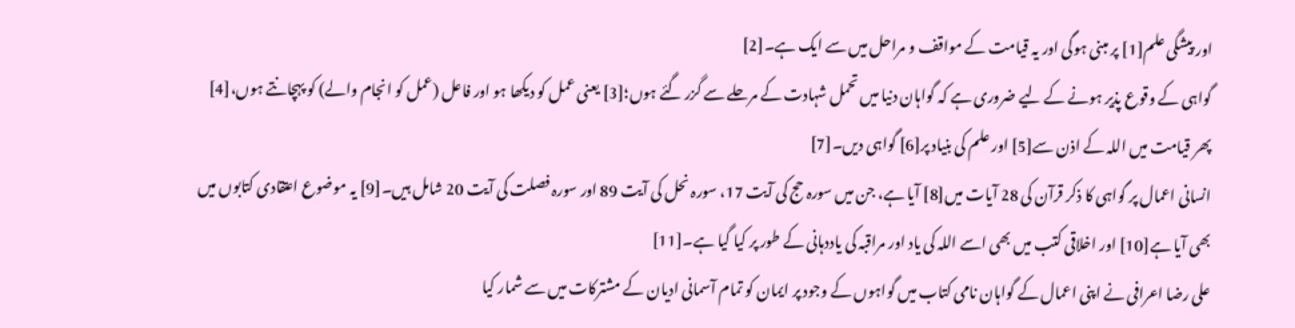اور پیشگی علم[1] پر مبنی ہوگی اور یہ قیامت کے مواقف و مراحل میں سے ایک ہے۔[2]
گواہی کے وقوع پذیر ہونے کے لیے ضروری ہے کہ گواہان دنیا میں تحمل شہادت کے مرحلے سے گزر گئے ہوں؛[3] یعنی عمل کو دیکھا ہو اور فاعل (عمل کو انجام والے) کو پہچانتے ہوں،[4] پھر قیامت میں اللہ کے اذن سے[5] اور علم کی بنیاد پر[6] گواہی دیں۔[7]
انسانی اعمال پر گواہی کا ذکر قرآن کی 28 آیات میں[8] آیا ہے، جن میں سورہ حج کی آیت 17، سورہ نحل کی آیت 89 اور سورہ فصلت کی آیت 20 شامل ہیں۔[9] یہ موضوع اعتقادی کتابوں میں بھی آیا ہے[10] اور اخلاقی کتب میں بھی اسے اللہ کی یاد اور مراقبہ کی یاددہانی کے طور پر کیا گیا ہے۔[11]
علی رضا اعرافی نے اپنی اعمال کے گواہان نامی کتاب میں گواہوں کے وجود پر ایمان کو تمام آسمانی ادیان کے مشترکات میں سے شمار کیا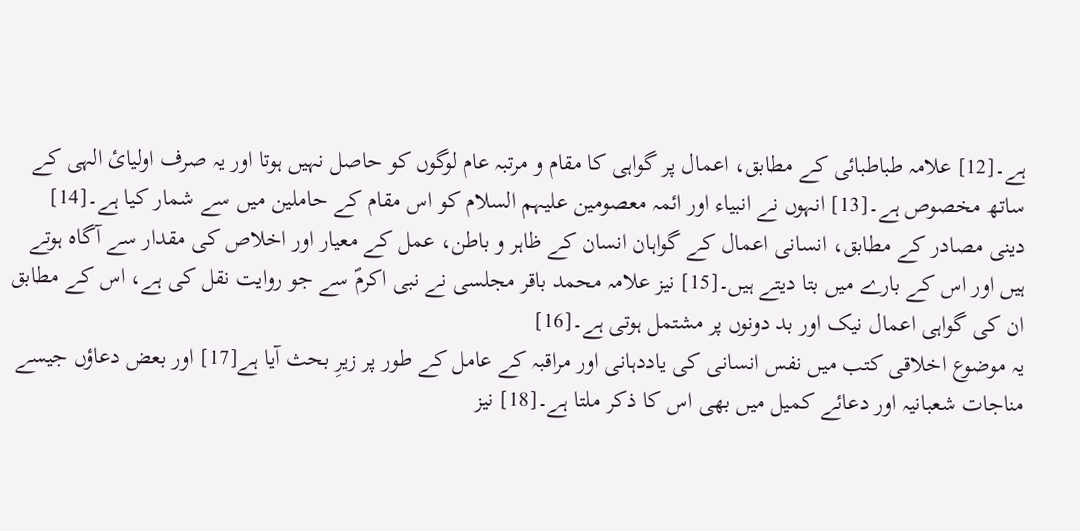ہے۔[12] علامہ طباطبائی کے مطابق، اعمال پر گواہی کا مقام و مرتبہ عام لوگوں کو حاصل نہیں ہوتا اور یہ صرف اولیائ الہی کے ساتھ مخصوص ہے۔[13] انہوں نے انبیاء اور ائمہ معصومین علیہم السلام کو اس مقام کے حاملین میں سے شمار کیا ہے۔[14]
دینی مصادر کے مطابق، انسانی اعمال کے گواہان انسان کے ظاہر و باطن، عمل کے معیار اور اخلاص کی مقدار سے آگاہ ہوتے ہیں اور اس کے بارے میں بتا دیتے ہیں۔[15] نیز علامہ محمد باقر مجلسی نے نبی اکرمؐ سے جو روایت نقل کی ہے، اس کے مطابق ان کی گواہی اعمال نیک اور بد دونوں پر مشتمل ہوتی ہے۔[16]
یہ موضوع اخلاقی کتب میں نفس انسانی کی یاددہانی اور مراقبہ کے عامل کے طور پر زیرِ بحث آیا ہے[17] اور بعض دعاؤں جیسے مناجات شعبانیہ اور دعائے کمیل میں بھی اس کا ذکر ملتا ہے۔[18] نیز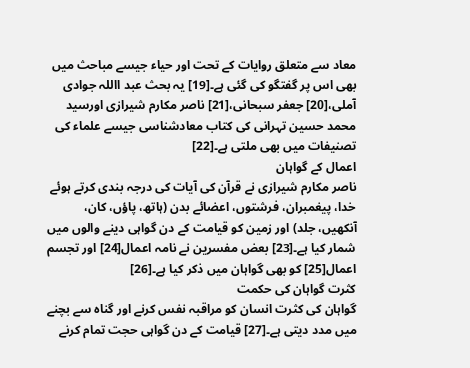معاد سے متعلق روایات کے تحت اور حیاء جیسے مباحث میں بھی اس پر گفتگو کی گئی ہے۔[19] یہ بحث عبد االلہ جوادی آملی،[20] جعفر سبحانی،[21] ناصر مکارم شیرازی اورسید محمد حسین تہرانی کی کتاب معادشناسی جیسے علماء کی تصنیفات میں بھی ملتی ہے۔[22]
اعمال کے گواہان
ناصر مکارم شیرازی نے قرآن کی آیات کی درجہ بندی کرتے ہوئے خدا، پیغمبران، فرشتوں، اعضائے بدن (ہاتھ، پاؤں، کان، آنکھیں، جلد) اور زمین کو قیامت کے دن گواہی دینے والوں میں شمار کیا ہے۔[23] بعض مفسرین نے نامہ اعمال[24] اور تجسم اعمال[25] کو بھی گواہان میں ذکر کیا ہے۔[26]
کثرت گواہان کی حکمت
گواہان کی کثرت انسان کو مراقبہ نفس کرنے اور گناہ سے بچنے میں مدد دیتی ہے۔[27] قیامت کے دن گواہی حجت تمام کرنے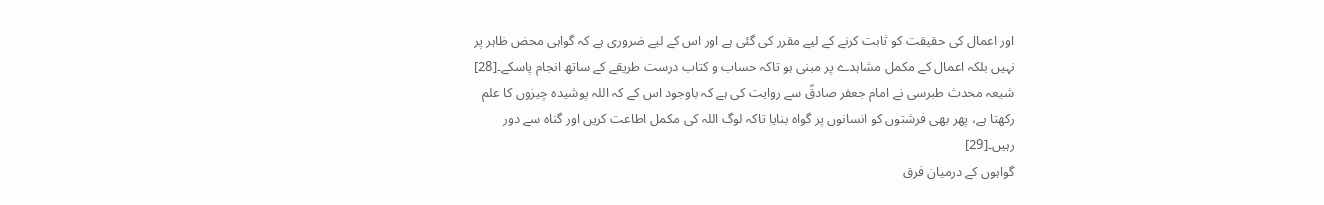اور اعمال کی حقیقت کو ثابت کرنے کے لیے مقرر کی گئی ہے اور اس کے لیے ضروری ہے کہ گواہی محض ظاہر پر نہیں بلکہ اعمال کے مکمل مشاہدے پر مبنی ہو تاکہ حساب و کتاب درست طریقے کے ساتھ انجام پاسکے۔[28] شیعہ محدث طبرسی نے امام جعفر صادقؑ سے روایت کی ہے کہ باوجود اس کے کہ اللہ پوشیدہ چیزوں کا علم رکھتا ہے، پھر بھی فرشتوں کو انسانوں پر گواہ بنایا تاکہ لوگ اللہ کی مکمل اطاعت کریں اور گناہ سے دور رہیں۔[29]
گواہوں کے درمیان فرق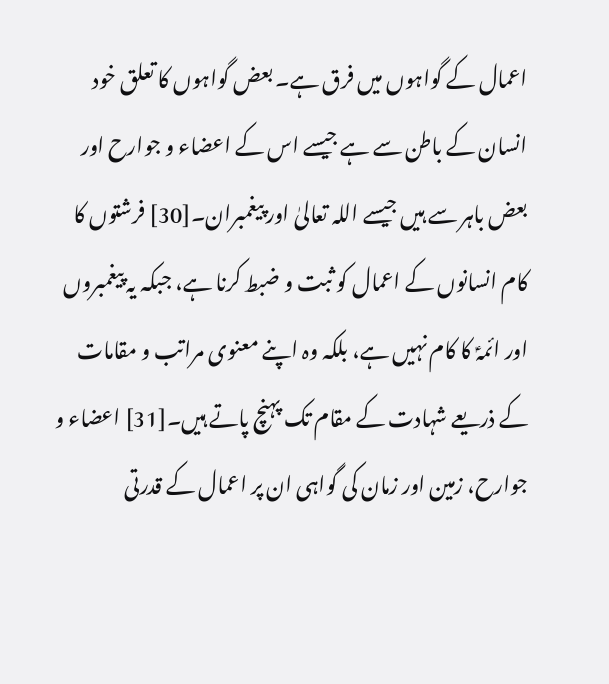اعمال کے گواہوں میں فرق ہے۔ بعض گواہوں کا تعلق خود انسان کے باطن سے ہے جیسے اس کے اعضاء و جوارح اور بعض باہر سے ہیں جیسے اللہ تعالیٰ اور پیغمبران۔[30] فرشتوں کا کام انسانوں کے اعمال کو ثبت و ضبط کرنا ہے، جبکہ یہ پیغمبروں اور ائمہؑ کا کام نہیں ہے، بلکہ وہ اپنے معنوی مراتب و مقامات کے ذریعے شہادت کے مقام تک پہنچ پاتے ہیں۔[31] اعضاء و جوارح، زمین اور زمان کی گواہی ان پر اعمال کے قدرتی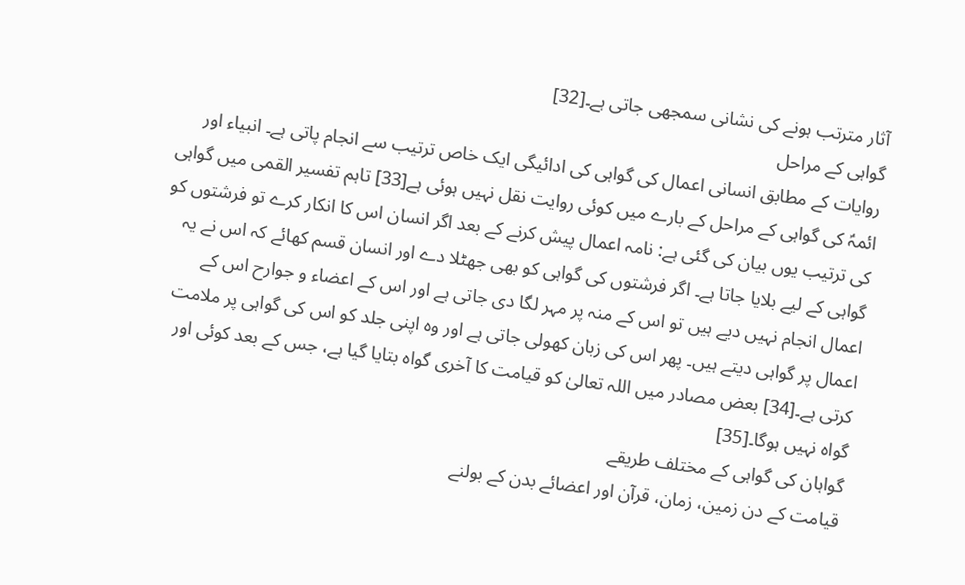آثار مترتب ہونے کی نشانی سمجھی جاتی ہے۔[32]
گواہی کے مراحل
روایات کے مطابق انسانی اعمال کی گواہی کی ادائیگی ایک خاص ترتیب سے انجام پاتی ہے۔ انبیاء اور ائمہؑ کی گواہی کے مراحل کے بارے میں کوئی روایت نقل نہیں ہوئی ہے[33] تاہم تفسیر القمی میں گواہی کی ترتیب یوں بیان کی گئی ہے: نامہ اعمال پیش کرنے کے بعد اگر انسان اس کا انکار کرے تو فرشتوں کو گواہی کے لیے بلایا جاتا ہے۔ اگر فرشتوں کی گواہی کو بھی جھٹلا دے اور انسان قسم کھائے کہ اس نے یہ اعمال انجام نہیں دیے ہیں تو اس کے منہ پر مہر لگا دی جاتی ہے اور اس کے اعضاء و جوارح اس کے اعمال پر گواہی دیتے ہیں۔ پھر اس کی زبان کھولی جاتی ہے اور وہ اپنی جلد کو اس کی گواہی پر ملامت کرتی ہے۔[34] بعض مصادر میں اللہ تعالیٰ کو قیامت کا آخری گواہ بتایا گیا ہے، جس کے بعد کوئی اور گواہ نہیں ہوگا۔[35]
گواہان کی گواہی کے مختلف طریقے
قیامت کے دن زمین، زمان، قرآن اور اعضائے بدن کے بولنے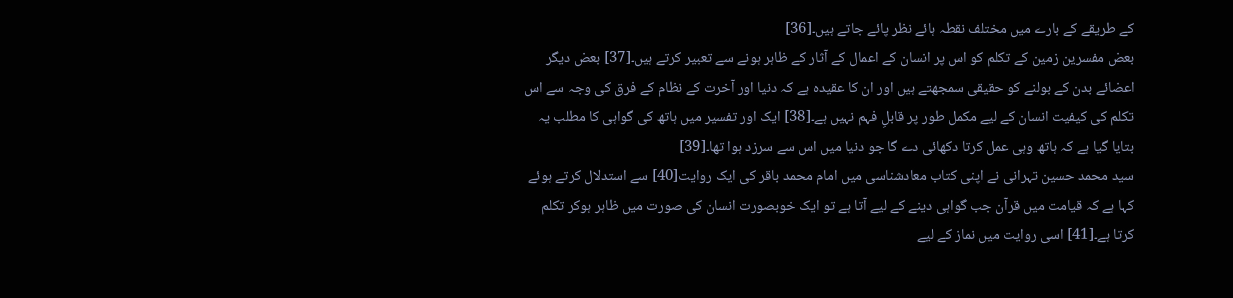کے طریقے کے بارے میں مختلف نقطہ ہائے نظر پائے جاتے ہیں۔[36]
بعض مفسرین زمین کے تکلم کو اس پر انسان کے اعمال کے آثار کے ظاہر ہونے سے تعبیر کرتے ہیں۔[37] بعض دیگر اعضائے بدن کے بولنے کو حقیقی سمجھتے ہیں اور ان کا عقیدہ ہے کہ دنیا اور آخرت کے نظام کے فرق کی وجہ سے اس تکلم کی کیفیت انسان کے لیے مکمل طور پر قابلِ فہم نہیں ہے۔[38] ایک اور تفسیر میں ہاتھ کی گواہی کا مطلب یہ بتایا گیا ہے کہ ہاتھ وہی عمل کرتا دکھائی دے گا جو دنیا میں اس سے سرزد ہوا تھا۔[39]
سید محمد حسین تہرانی نے اپنی کتاب معادشناسی میں امام محمد باقر کی ایک روایت[40] سے استدلال کرتے ہوئے کہا ہے کہ قیامت میں قرآن جب گواہی دینے کے لیے آتا ہے تو ایک خوبصورت انسان کی صورت میں ظاہر ہوکر تکلم کرتا ہے۔[41] اسی روایت میں نماز کے لیے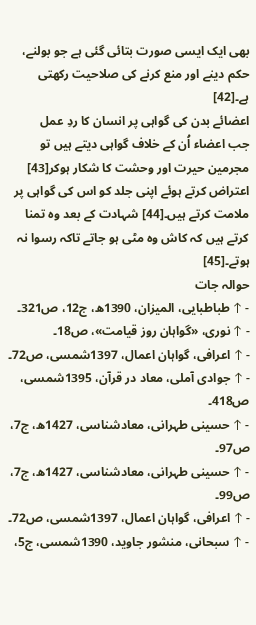بھی ایک ایسی صورت بتائی گئی ہے جو بولنے، حکم دینے اور منع کرنے کی صلاحیت رکھتی ہے۔[42]
اعضائے بدن کی گواہی پر انسان کا ردِ عمل
جب اعضاء اُن کے خلاف گواہی دیتے ہیں تو مجرمین حیرت اور وحشت کا شکار ہوکر[43] اعتراض کرتے ہوئے اپنی جلد کو اس کی گواہی پر ملامت کرتے ہیں۔[44] شہادت کے بعد وہ تمنا کرتے ہیں کہ کاش وہ مٹی ہو جاتے تاکہ رسوا نہ ہوتے۔[45]
حوالہ جات
- ↑ طباطبایی، المیزان، 1390ھ، ج12، ص321۔
- ↑ نوری، «گواہان روز قیامت»، ص18۔
- ↑ اعرافی، گواہان اعمال، 1397شمسی، ص72۔
- ↑ جوادی آملی، معاد در قرآن، 1395شمسی، ص418۔
- ↑ حسینی طہرانی، معادشناسی، 1427ھ، ج7، ص97۔
- ↑ حسینی طہرانی، معادشناسی، 1427ھ، ج7، ص99۔
- ↑ اعرافی، گواہان اعمال، 1397شمسی، ص72۔
- ↑ سبحانی، منشور جاوید، 1390شمسی، ج5،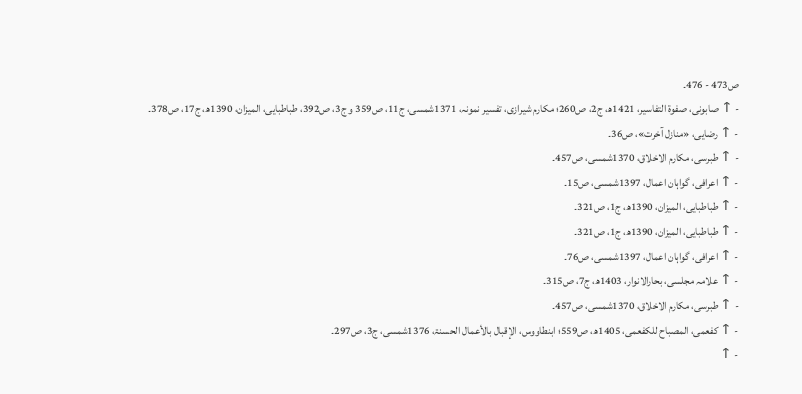ص473 - 476۔
- ↑ صابونی، صفوۃ التفاسیر، 1421ھ، ج2، ص260؛ مکارم شیرازی، تفسیر نمونہ، 1371شمسی، ج11، ص359 و ج3، ص392، طباطبایی، المیزان، 1390ھ، ج17، ص378۔
- ↑ رضایی، «منازل آخرت»، ص36۔
- ↑ طبرسی، مکارم الاخلاق، 1370شمسی، ص457۔
- ↑ اعرافی، گواہان اعمال، 1397شمسی، ص15۔
- ↑ طباطبایی، المیزان، 1390ھ، ج1، ص321۔
- ↑ طباطبایی، المیزان، 1390ھ، ج1، ص321۔
- ↑ اعرافی، گواہان اعمال، 1397شمسی، ص76۔
- ↑ علامہ مجلسی، بحارالانوار، 1403ھ، ج7، ص315۔
- ↑ طبرسی، مکارم الاخلاق، 1370شمسی، ص457۔
- ↑ كفعمى، المصباح للکفعمی، 1405ھ، ص559؛ ابنطاووس، الإقبال بالأعمال الحسنۃ، 1376شمسی، ج3، ص297۔
- ↑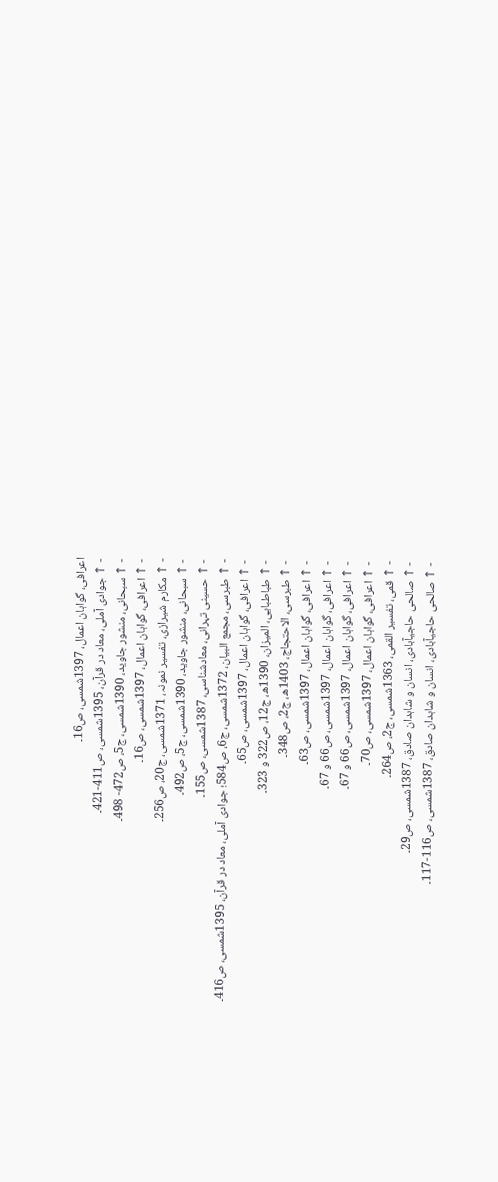اعرافی، گواہان اعمال، 1397شمسی، ص16۔
- ↑ جوادی آملی، معاد در قرآن، 1395شمسی، ص411-421۔
- ↑ سبحانی، منشور جاوید، 1390شمسی، ج5، ص472- 498۔
- ↑ اعرافی، گواہان اعمال، 1397شمسی، ص16۔
- ↑ مکارم شیرازی، تفسیر نمونہ، 1371شمسی، ج20، ص256۔
- ↑ سبحانی، منشور جاوید، 1390شمسی، ج5، ص492۔
- ↑ حسینی تہرانی، معادشناسی، 1387شمسی، ص155۔
- ↑ طبرسی، مجمع البیان، 1372شمسی، ج6، ص584؛ جوادی آملی، معاد در قرآن، 1395شمسی، ص416۔
- ↑ اعرافی، گواہان اعمال، 1397شمسی، ص65۔
- ↑ طباطبایی، المیزان، 1390ھ، ج12، ص322 و 323۔
- ↑ طبرسی، الاحتجاج، 1403ھ، ج2، ص348۔
- ↑ اعرافی، گواہان اعمال، 1397شمسی، ص63۔
- ↑ اعرافی، گواہان اعمال، 1397شمسی، ص66 و 67۔
- ↑ اعرافی، گواہان اعمال، 1397شمسی، ص66 و 67۔
- ↑ اعرافی، گواہان اعمال، 1397شمسی، ص70۔
- ↑ قمی، تفسیر القمی، 1363شمسی، ج2، ص264۔
- ↑ صالحی حاجیآبادی، انسان و شاہدان صادق، 1387شمسی، ص29۔
- ↑ صالحی حاجیآبادی، انسان و شاہدان صادق، 1387شمسی، ص116-117۔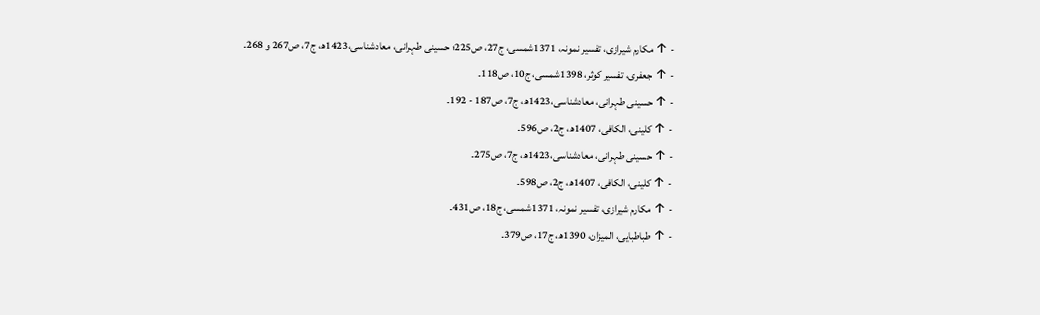- ↑ مکارم شیرازی، تفسیر نمونہ، 1371شمسی، ج27، ص225؛ حسینی طہرانی، معادشناسی،1423ھ، ج7، ص267 و 268۔
- ↑ جعفری، تفسیر کوثر، 1398شمسی، ج10، ص118۔
- ↑ حسینی طہرانی، معادشناسی،1423ھ، ج7، ص187 - 192۔
- ↑ کلینی، الکافی، 1407ھ، ج2، ص596۔
- ↑ حسینی طہرانی، معادشناسی،1423ھ، ج7، ص275۔
- ↑ کلینی، الکافی، 1407ھ، ج2، ص598۔
- ↑ مکارم شیرازی، تفسیر نمونہ، 1371شمسی، ج18، ص431۔
- ↑ طباطبایی، المیزان، 1390ھ، ج17، ص379۔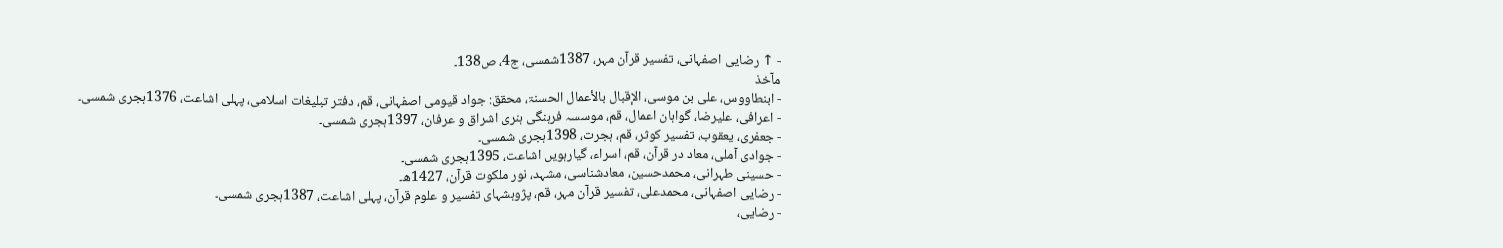- ↑ رضایی اصفہانی، تفسیر قرآن مہر، 1387شمسی، ج4، ص138۔
مآخذ
- ابنطاووس، على بن موسی، الإقبال بالأعمال الحسنۃ، محقق: جواد قيومى اصفہانى، قم، دفتر تبليغات اسلامی، پہلی اشاعت، 1376ہجری شمسی۔
- اعرافی، علیرضا، گواہان اعمال، قم، موسسہ فرہنگی ہنری اشراق و عرفان، 1397ہجری شمسی۔
- جعفری، یعقوب، تفسیر کوثر، قم، ہجرت، 1398ہجری شمسی۔
- جوادی آملی، معاد در قرآن، قم، اسراء، گیارہویں اشاعت، 1395ہجری شمسی۔
- حسینی طہرانی، محمدحسین، معادشناسی، مشہد، نور ملکوت قرآن، 1427ھ۔
- رضایی اصفہانی، محمدعلی، تفسیر قرآن مہر، قم، پژوہشہای تفسیر و علوم قرآن، پہلی اشاعت، 1387ہجری شمسی۔
- رضایی،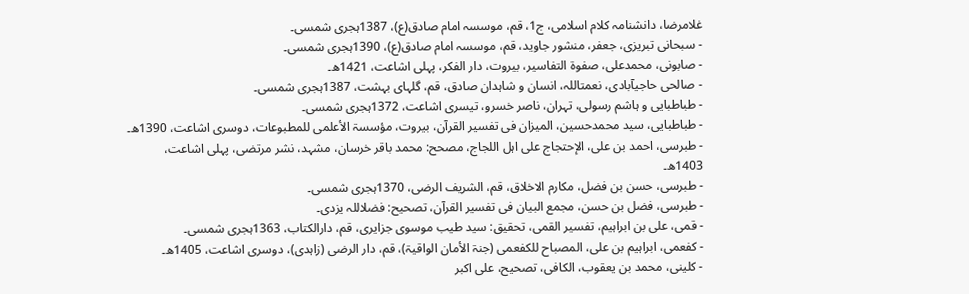غلامرضا، دانشنامہ کلام اسلامی، ج1، قم، موسسہ امام صادق(ع)، 1387ہجری شمسی۔
- سبحانی تبریزی، جعفر، منشور جاوید، قم، موسسہ امام صادق(ع)، 1390ہجری شمسی۔
- صابونی، محمدعلی، صفوۃ التفاسیر، بیروت، دار الفکر، پہلی اشاعت، 1421ھ۔
- صالحی حاجیآبادی، نعمتاللہ، انسان و شاہدان صادق، قم، گلہای بہشت، 1387ہجری شمسی۔
- طباطبایی و ہاشم رسولی، تہران، ناصر خسرو، تیسری اشاعت، 1372ہجری شمسی۔
- طباطبایی، سید محمدحسین، المیزان فی تفسیر القرآن، بیروت، مؤسسۃ الأعلمی للمطبوعات، دوسری اشاعت، 1390ھ۔
- طبرسی، احمد بن علی، الإحتجاج على اہل اللجاج، مصحح: محمد باقر خرسان، مشہد، نشر مرتضی، پہلی اشاعت، 1403ھ۔
- طبرسی، حسن بن فضل، مکارم الاخلاق، قم، الشریف الرضی، 1370ہجری شمسی۔
- طبرسی، فضل بن حسن، مجمع البیان فی تفسیر القرآن، تصحیح: فضلاللہ یزدی۔
- قمی، علی بن ابراہیم، تفسیر القمی، تحقیق: سید طیب موسوی جزایری، قم، دارالکتاب، 1363ہجری شمسی۔
- كفعمى، ابراہیم بن علی، المصباح للکفعمی (جنۃ الأمان الواقیۃ)، قم، دار الرضی (زاہدی)، دوسری اشاعت، 1405ھ۔
- کلینی، محمد بن یعقوب، الکافی، تصحیح، علی اکبر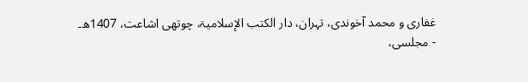غفاری و محمد آخوندی، تہران، دار الکتب الإسلامیۃ، چوتھی اشاعت، 1407ھ۔
- مجلسی،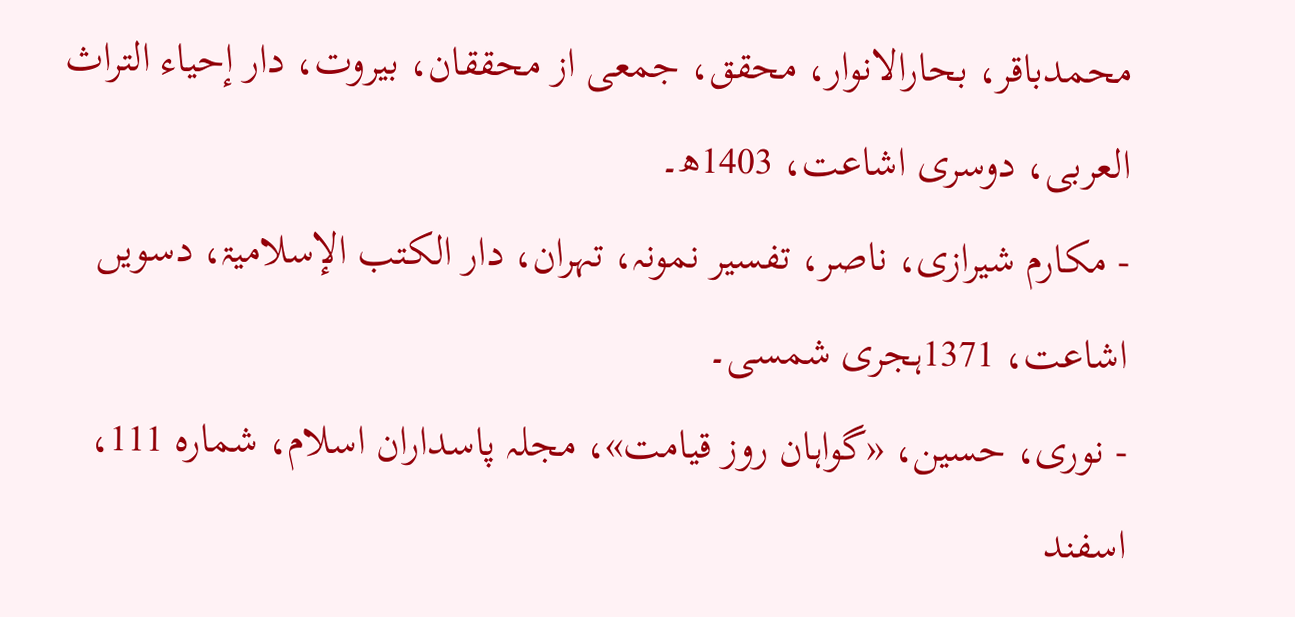محمدباقر، بحارالانوار، محقق، جمعى از محققان، بیروت، دار إحیاء التراث العربی، دوسری اشاعت، 1403ھ۔
- مکارم شیرازی، ناصر، تفسیر نمونہ، تہران، دار الكتب الإسلامیۃ، دسویں اشاعت، 1371ہجری شمسی۔
- نوری، حسین، «گواہان روز قیامت»، مجلہ پاسداران اسلام، شمارہ 111، اسفند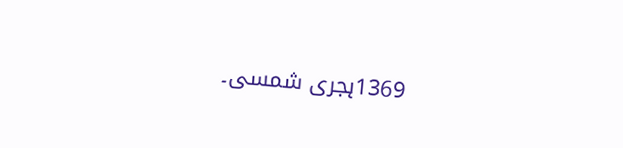1369ہجری شمسی۔